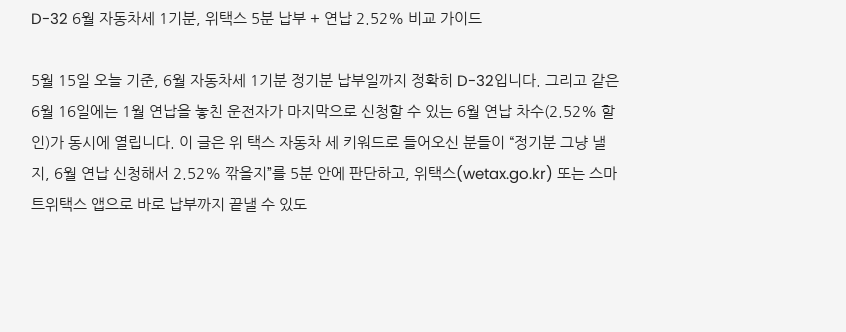D-32 6월 자동차세 1기분, 위택스 5분 납부 + 연납 2.52% 비교 가이드

5월 15일 오늘 기준, 6월 자동차세 1기분 정기분 납부일까지 정확히 D-32입니다. 그리고 같은 6월 16일에는 1월 연납을 놓친 운전자가 마지막으로 신청할 수 있는 6월 연납 차수(2.52% 할인)가 동시에 열립니다. 이 글은 위 택스 자동차 세 키워드로 들어오신 분들이 “정기분 그냥 낼지, 6월 연납 신청해서 2.52% 깎을지”를 5분 안에 판단하고, 위택스(wetax.go.kr) 또는 스마트위택스 앱으로 바로 납부까지 끝낼 수 있도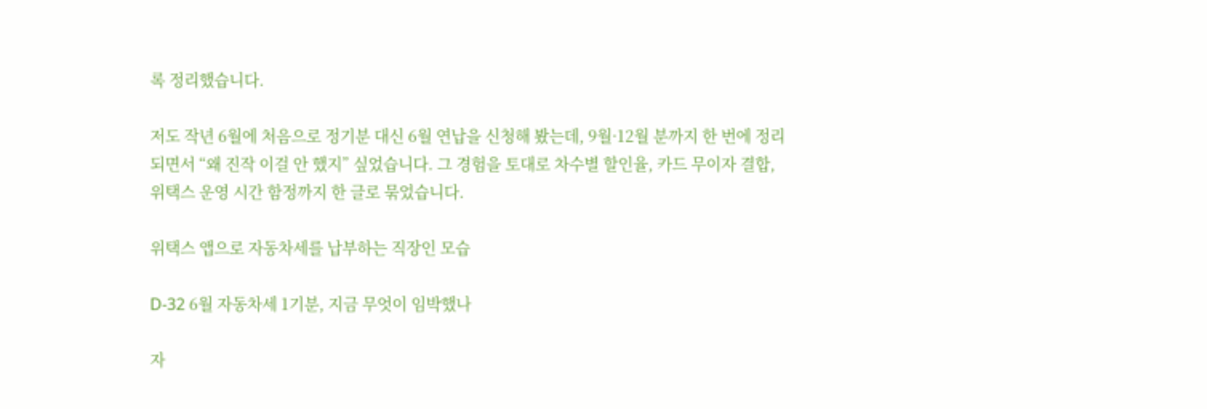록 정리했습니다.

저도 작년 6월에 처음으로 정기분 대신 6월 연납을 신청해 봤는데, 9월·12월 분까지 한 번에 정리되면서 “왜 진작 이걸 안 했지” 싶었습니다. 그 경험을 토대로 차수별 할인율, 카드 무이자 결합, 위택스 운영 시간 함정까지 한 글로 묶었습니다.

위택스 앱으로 자동차세를 납부하는 직장인 모습

D-32 6월 자동차세 1기분, 지금 무엇이 임박했나

자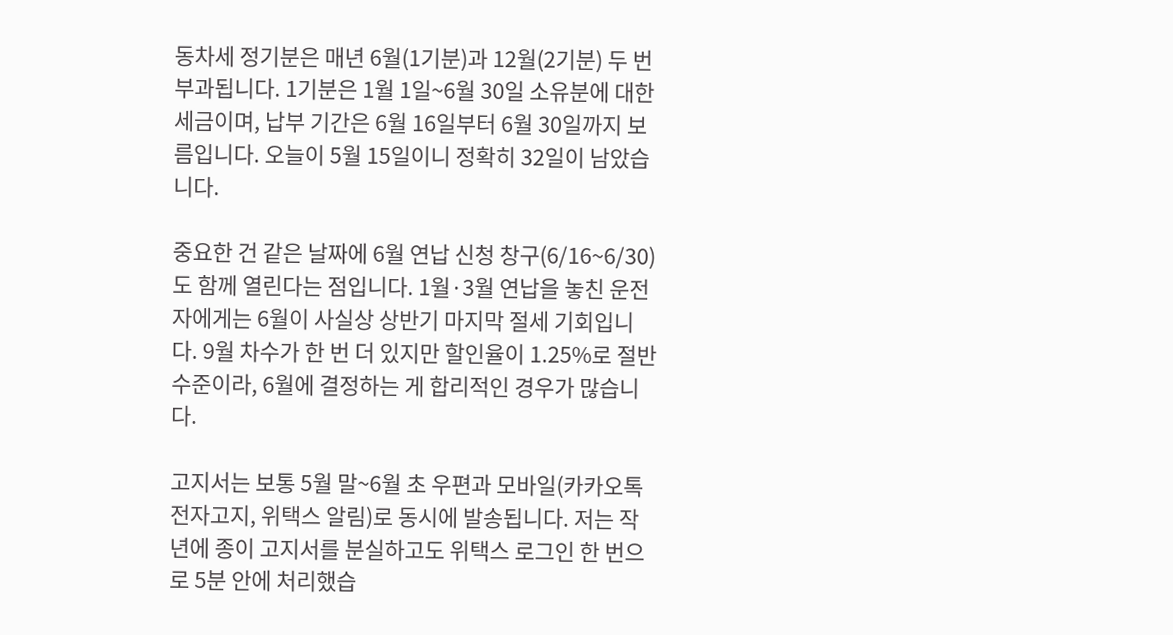동차세 정기분은 매년 6월(1기분)과 12월(2기분) 두 번 부과됩니다. 1기분은 1월 1일~6월 30일 소유분에 대한 세금이며, 납부 기간은 6월 16일부터 6월 30일까지 보름입니다. 오늘이 5월 15일이니 정확히 32일이 남았습니다.

중요한 건 같은 날짜에 6월 연납 신청 창구(6/16~6/30)도 함께 열린다는 점입니다. 1월·3월 연납을 놓친 운전자에게는 6월이 사실상 상반기 마지막 절세 기회입니다. 9월 차수가 한 번 더 있지만 할인율이 1.25%로 절반 수준이라, 6월에 결정하는 게 합리적인 경우가 많습니다.

고지서는 보통 5월 말~6월 초 우편과 모바일(카카오톡 전자고지, 위택스 알림)로 동시에 발송됩니다. 저는 작년에 종이 고지서를 분실하고도 위택스 로그인 한 번으로 5분 안에 처리했습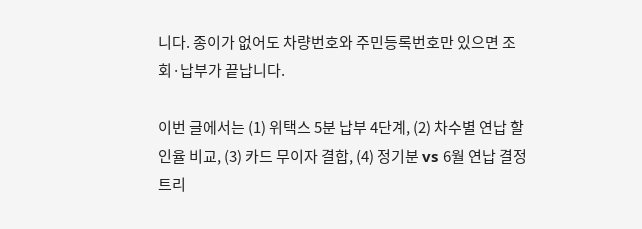니다. 종이가 없어도 차량번호와 주민등록번호만 있으면 조회·납부가 끝납니다.

이번 글에서는 (1) 위택스 5분 납부 4단계, (2) 차수별 연납 할인율 비교, (3) 카드 무이자 결합, (4) 정기분 vs 6월 연납 결정 트리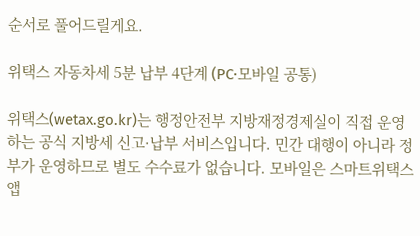순서로 풀어드릴게요.

위택스 자동차세 5분 납부 4단계 (PC·모바일 공통)

위택스(wetax.go.kr)는 행정안전부 지방재정경제실이 직접 운영하는 공식 지방세 신고·납부 서비스입니다. 민간 대행이 아니라 정부가 운영하므로 별도 수수료가 없습니다. 모바일은 스마트위택스 앱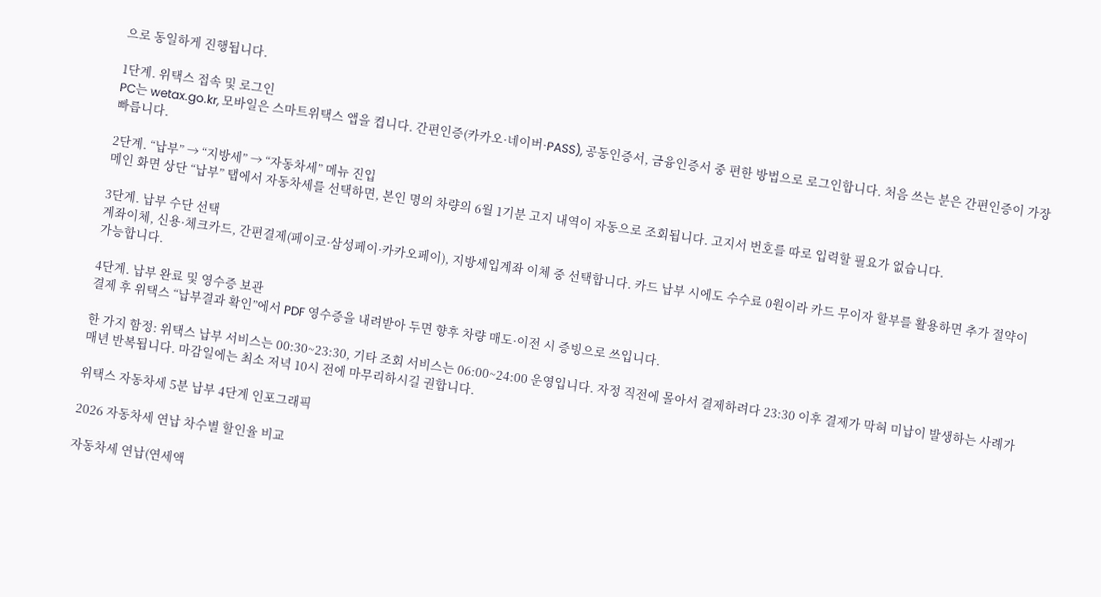으로 동일하게 진행됩니다.

1단계. 위택스 접속 및 로그인
PC는 wetax.go.kr, 모바일은 스마트위택스 앱을 켭니다. 간편인증(카카오·네이버·PASS), 공동인증서, 금융인증서 중 편한 방법으로 로그인합니다. 처음 쓰는 분은 간편인증이 가장 빠릅니다.

2단계. “납부” → “지방세” → “자동차세” 메뉴 진입
메인 화면 상단 “납부” 탭에서 자동차세를 선택하면, 본인 명의 차량의 6월 1기분 고지 내역이 자동으로 조회됩니다. 고지서 번호를 따로 입력할 필요가 없습니다.

3단계. 납부 수단 선택
계좌이체, 신용·체크카드, 간편결제(페이코·삼성페이·카카오페이), 지방세입계좌 이체 중 선택합니다. 카드 납부 시에도 수수료 0원이라 카드 무이자 할부를 활용하면 추가 절약이 가능합니다.

4단계. 납부 완료 및 영수증 보관
결제 후 위택스 “납부결과 확인”에서 PDF 영수증을 내려받아 두면 향후 차량 매도·이전 시 증빙으로 쓰입니다.

한 가지 함정: 위택스 납부 서비스는 00:30~23:30, 기타 조회 서비스는 06:00~24:00 운영입니다. 자정 직전에 몰아서 결제하려다 23:30 이후 결제가 막혀 미납이 발생하는 사례가 매년 반복됩니다. 마감일에는 최소 저녁 10시 전에 마무리하시길 권합니다.

위택스 자동차세 5분 납부 4단계 인포그래픽

2026 자동차세 연납 차수별 할인율 비교

자동차세 연납(연세액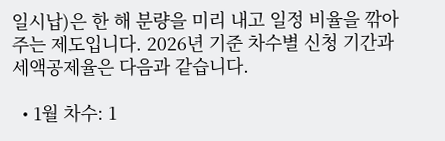일시납)은 한 해 분량을 미리 내고 일정 비율을 깎아주는 제도입니다. 2026년 기준 차수별 신청 기간과 세액공제율은 다음과 같습니다.

  • 1월 차수: 1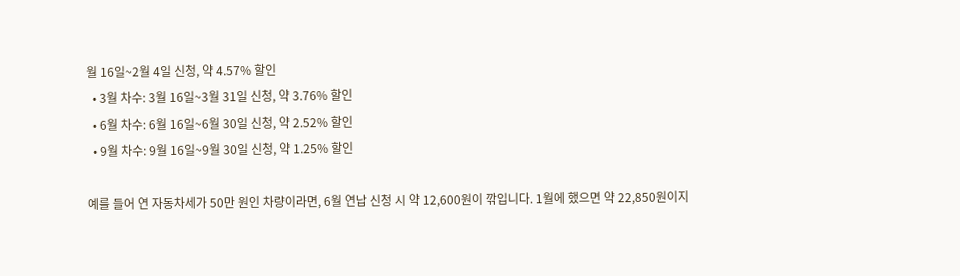월 16일~2월 4일 신청, 약 4.57% 할인
  • 3월 차수: 3월 16일~3월 31일 신청, 약 3.76% 할인
  • 6월 차수: 6월 16일~6월 30일 신청, 약 2.52% 할인
  • 9월 차수: 9월 16일~9월 30일 신청, 약 1.25% 할인

예를 들어 연 자동차세가 50만 원인 차량이라면, 6월 연납 신청 시 약 12,600원이 깎입니다. 1월에 했으면 약 22,850원이지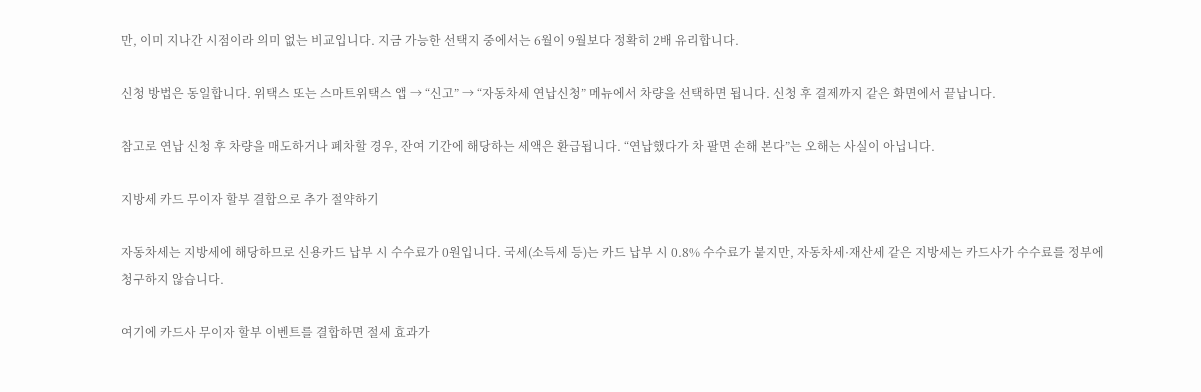만, 이미 지나간 시점이라 의미 없는 비교입니다. 지금 가능한 선택지 중에서는 6월이 9월보다 정확히 2배 유리합니다.

신청 방법은 동일합니다. 위택스 또는 스마트위택스 앱 → “신고” → “자동차세 연납신청” 메뉴에서 차량을 선택하면 됩니다. 신청 후 결제까지 같은 화면에서 끝납니다.

참고로 연납 신청 후 차량을 매도하거나 폐차할 경우, 잔여 기간에 해당하는 세액은 환급됩니다. “연납했다가 차 팔면 손해 본다”는 오해는 사실이 아닙니다.

지방세 카드 무이자 할부 결합으로 추가 절약하기

자동차세는 지방세에 해당하므로 신용카드 납부 시 수수료가 0원입니다. 국세(소득세 등)는 카드 납부 시 0.8% 수수료가 붙지만, 자동차세·재산세 같은 지방세는 카드사가 수수료를 정부에 청구하지 않습니다.

여기에 카드사 무이자 할부 이벤트를 결합하면 절세 효과가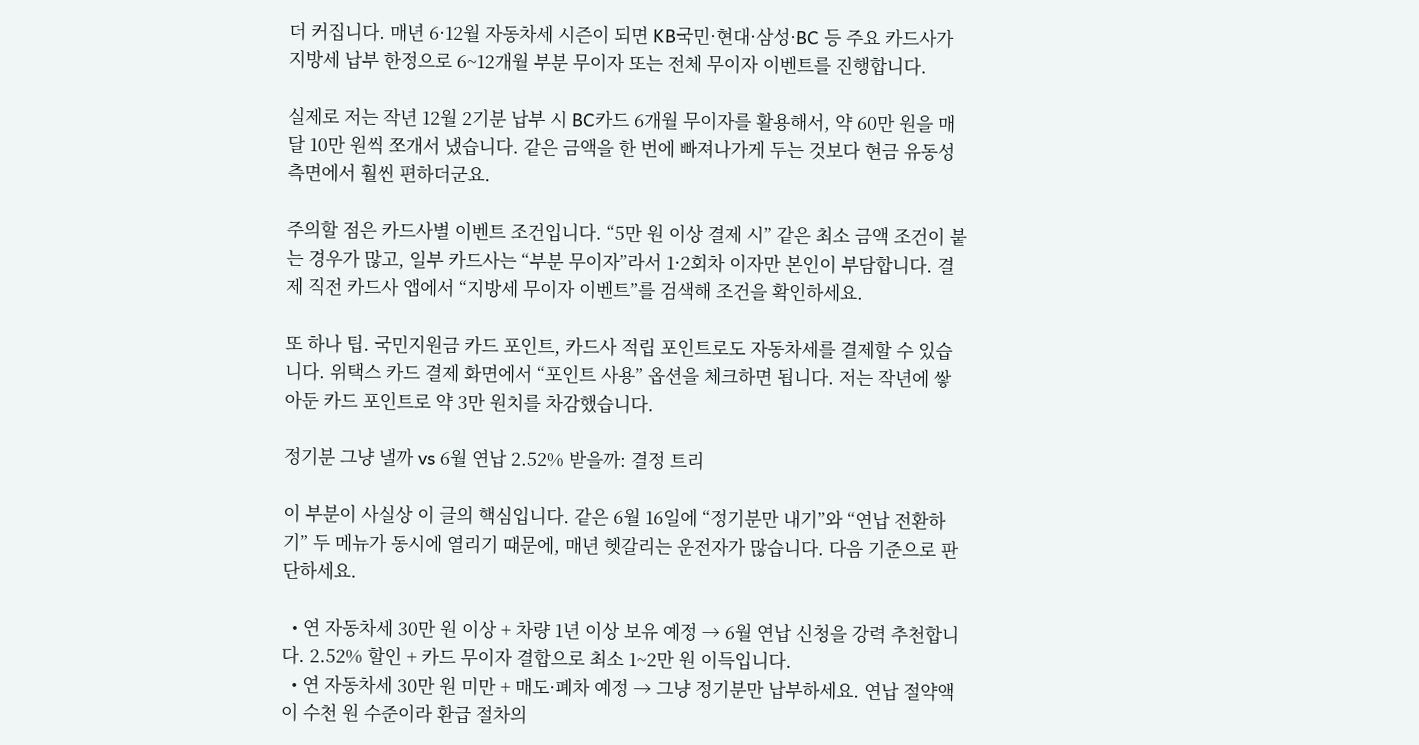더 커집니다. 매년 6·12월 자동차세 시즌이 되면 KB국민·현대·삼성·BC 등 주요 카드사가 지방세 납부 한정으로 6~12개월 부분 무이자 또는 전체 무이자 이벤트를 진행합니다.

실제로 저는 작년 12월 2기분 납부 시 BC카드 6개월 무이자를 활용해서, 약 60만 원을 매달 10만 원씩 쪼개서 냈습니다. 같은 금액을 한 번에 빠져나가게 두는 것보다 현금 유동성 측면에서 훨씬 편하더군요.

주의할 점은 카드사별 이벤트 조건입니다. “5만 원 이상 결제 시” 같은 최소 금액 조건이 붙는 경우가 많고, 일부 카드사는 “부분 무이자”라서 1·2회차 이자만 본인이 부담합니다. 결제 직전 카드사 앱에서 “지방세 무이자 이벤트”를 검색해 조건을 확인하세요.

또 하나 팁. 국민지원금 카드 포인트, 카드사 적립 포인트로도 자동차세를 결제할 수 있습니다. 위택스 카드 결제 화면에서 “포인트 사용” 옵션을 체크하면 됩니다. 저는 작년에 쌓아둔 카드 포인트로 약 3만 원치를 차감했습니다.

정기분 그냥 낼까 vs 6월 연납 2.52% 받을까: 결정 트리

이 부분이 사실상 이 글의 핵심입니다. 같은 6월 16일에 “정기분만 내기”와 “연납 전환하기” 두 메뉴가 동시에 열리기 때문에, 매년 헷갈리는 운전자가 많습니다. 다음 기준으로 판단하세요.

  • 연 자동차세 30만 원 이상 + 차량 1년 이상 보유 예정 → 6월 연납 신청을 강력 추천합니다. 2.52% 할인 + 카드 무이자 결합으로 최소 1~2만 원 이득입니다.
  • 연 자동차세 30만 원 미만 + 매도·폐차 예정 → 그냥 정기분만 납부하세요. 연납 절약액이 수천 원 수준이라 환급 절차의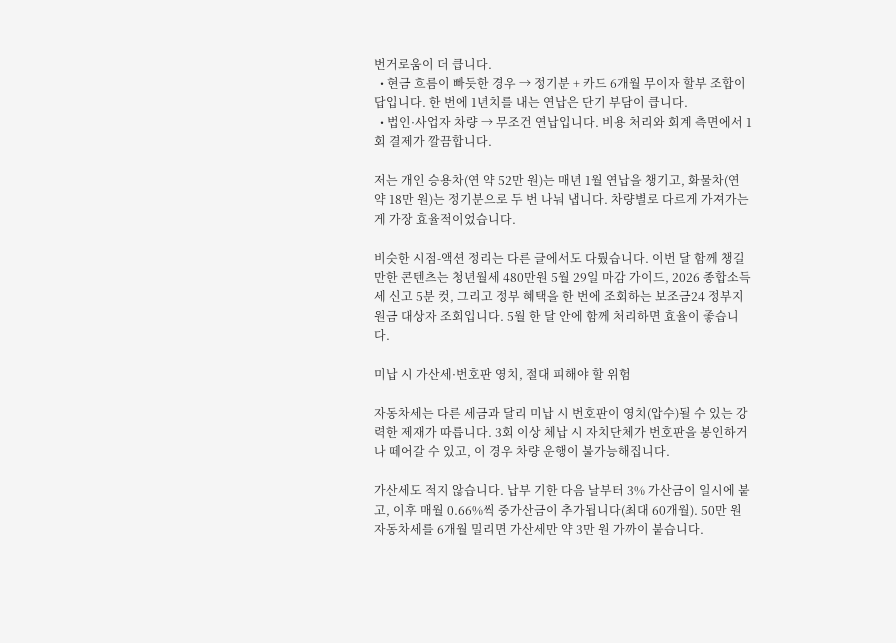번거로움이 더 큽니다.
  • 현금 흐름이 빠듯한 경우 → 정기분 + 카드 6개월 무이자 할부 조합이 답입니다. 한 번에 1년치를 내는 연납은 단기 부담이 큽니다.
  • 법인·사업자 차량 → 무조건 연납입니다. 비용 처리와 회계 측면에서 1회 결제가 깔끔합니다.

저는 개인 승용차(연 약 52만 원)는 매년 1월 연납을 챙기고, 화물차(연 약 18만 원)는 정기분으로 두 번 나눠 냅니다. 차량별로 다르게 가져가는 게 가장 효율적이었습니다.

비슷한 시점-액션 정리는 다른 글에서도 다뤘습니다. 이번 달 함께 챙길 만한 콘텐츠는 청년월세 480만원 5월 29일 마감 가이드, 2026 종합소득세 신고 5분 컷, 그리고 정부 혜택을 한 번에 조회하는 보조금24 정부지원금 대상자 조회입니다. 5월 한 달 안에 함께 처리하면 효율이 좋습니다.

미납 시 가산세·번호판 영치, 절대 피해야 할 위험

자동차세는 다른 세금과 달리 미납 시 번호판이 영치(압수)될 수 있는 강력한 제재가 따릅니다. 3회 이상 체납 시 자치단체가 번호판을 봉인하거나 떼어갈 수 있고, 이 경우 차량 운행이 불가능해집니다.

가산세도 적지 않습니다. 납부 기한 다음 날부터 3% 가산금이 일시에 붙고, 이후 매월 0.66%씩 중가산금이 추가됩니다(최대 60개월). 50만 원 자동차세를 6개월 밀리면 가산세만 약 3만 원 가까이 붙습니다.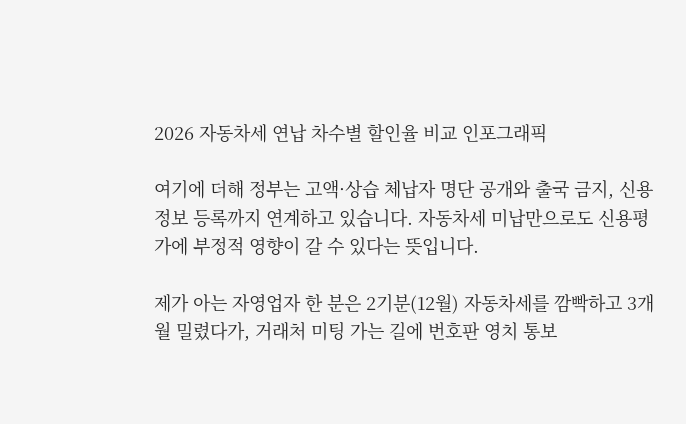2026 자동차세 연납 차수별 할인율 비교 인포그래픽

여기에 더해 정부는 고액·상습 체납자 명단 공개와 출국 금지, 신용정보 등록까지 연계하고 있습니다. 자동차세 미납만으로도 신용평가에 부정적 영향이 갈 수 있다는 뜻입니다.

제가 아는 자영업자 한 분은 2기분(12월) 자동차세를 깜빡하고 3개월 밀렸다가, 거래처 미팅 가는 길에 번호판 영치 통보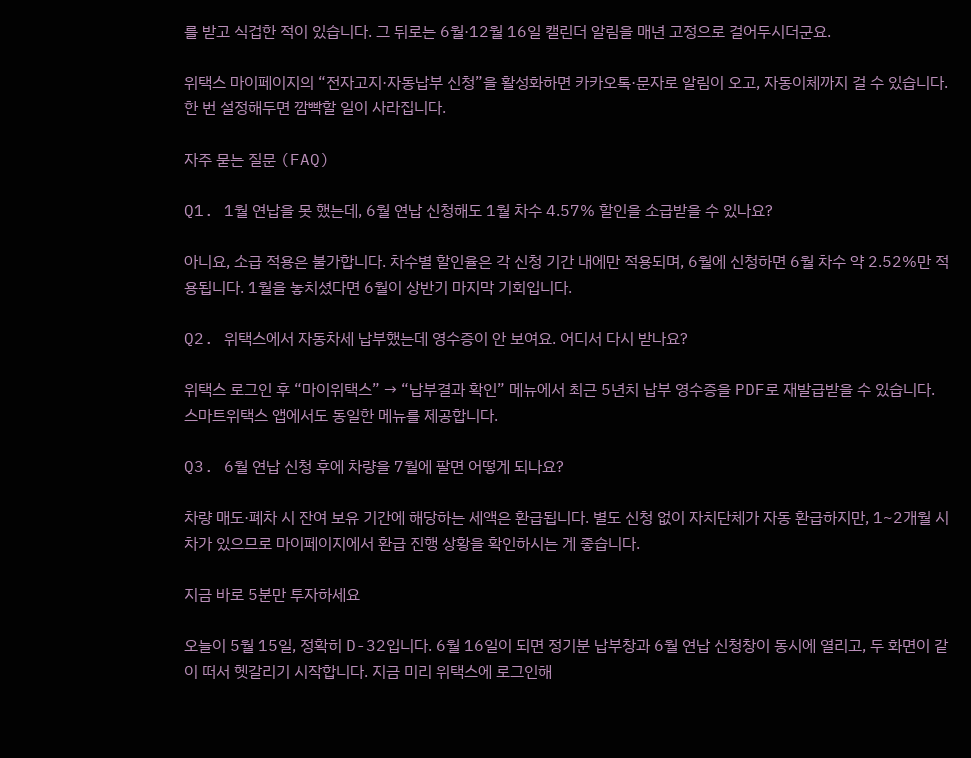를 받고 식겁한 적이 있습니다. 그 뒤로는 6월·12월 16일 캘린더 알림을 매년 고정으로 걸어두시더군요.

위택스 마이페이지의 “전자고지·자동납부 신청”을 활성화하면 카카오톡·문자로 알림이 오고, 자동이체까지 걸 수 있습니다. 한 번 설정해두면 깜빡할 일이 사라집니다.

자주 묻는 질문 (FAQ)

Q1. 1월 연납을 못 했는데, 6월 연납 신청해도 1월 차수 4.57% 할인을 소급받을 수 있나요?

아니요, 소급 적용은 불가합니다. 차수별 할인율은 각 신청 기간 내에만 적용되며, 6월에 신청하면 6월 차수 약 2.52%만 적용됩니다. 1월을 놓치셨다면 6월이 상반기 마지막 기회입니다.

Q2. 위택스에서 자동차세 납부했는데 영수증이 안 보여요. 어디서 다시 받나요?

위택스 로그인 후 “마이위택스” → “납부결과 확인” 메뉴에서 최근 5년치 납부 영수증을 PDF로 재발급받을 수 있습니다. 스마트위택스 앱에서도 동일한 메뉴를 제공합니다.

Q3. 6월 연납 신청 후에 차량을 7월에 팔면 어떻게 되나요?

차량 매도·폐차 시 잔여 보유 기간에 해당하는 세액은 환급됩니다. 별도 신청 없이 자치단체가 자동 환급하지만, 1~2개월 시차가 있으므로 마이페이지에서 환급 진행 상황을 확인하시는 게 좋습니다.

지금 바로 5분만 투자하세요

오늘이 5월 15일, 정확히 D-32입니다. 6월 16일이 되면 정기분 납부창과 6월 연납 신청창이 동시에 열리고, 두 화면이 같이 떠서 헷갈리기 시작합니다. 지금 미리 위택스에 로그인해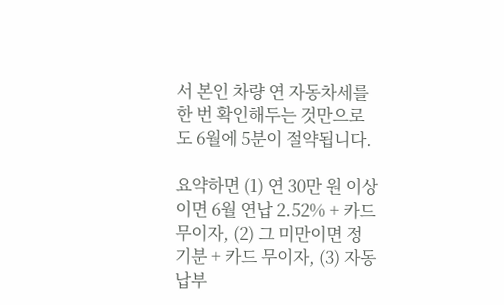서 본인 차량 연 자동차세를 한 번 확인해두는 것만으로도 6월에 5분이 절약됩니다.

요약하면 (1) 연 30만 원 이상이면 6월 연납 2.52% + 카드 무이자, (2) 그 미만이면 정기분 + 카드 무이자, (3) 자동납부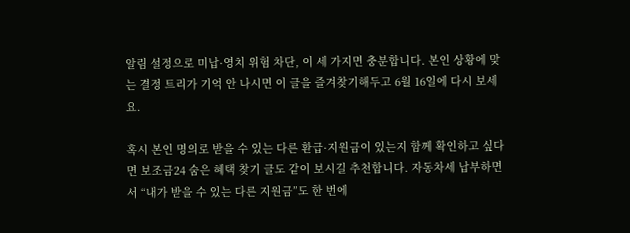알림 설정으로 미납·영치 위험 차단, 이 세 가지면 충분합니다. 본인 상황에 맞는 결정 트리가 기억 안 나시면 이 글을 즐겨찾기해두고 6월 16일에 다시 보세요.

혹시 본인 명의로 받을 수 있는 다른 환급·지원금이 있는지 함께 확인하고 싶다면 보조금24 숨은 혜택 찾기 글도 같이 보시길 추천합니다. 자동차세 납부하면서 “내가 받을 수 있는 다른 지원금”도 한 번에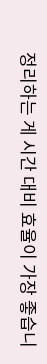정리하는 게 시간 대비 효율이 가장 좋습니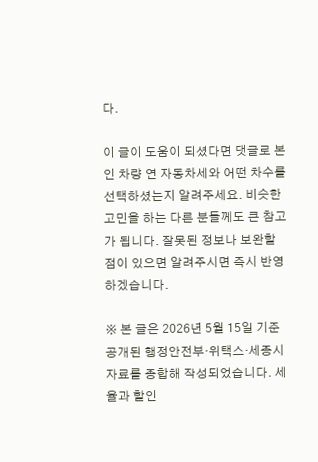다.

이 글이 도움이 되셨다면 댓글로 본인 차량 연 자동차세와 어떤 차수를 선택하셨는지 알려주세요. 비슷한 고민을 하는 다른 분들께도 큰 참고가 됩니다. 잘못된 정보나 보완할 점이 있으면 알려주시면 즉시 반영하겠습니다.

※ 본 글은 2026년 5월 15일 기준 공개된 행정안전부·위택스·세종시 자료를 종합해 작성되었습니다. 세율과 할인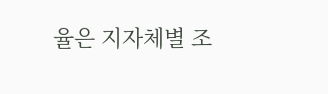율은 지자체별 조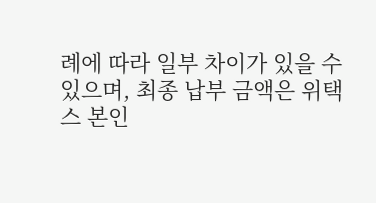례에 따라 일부 차이가 있을 수 있으며, 최종 납부 금액은 위택스 본인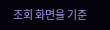조회 화면을 기준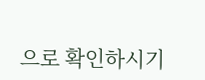으로 확인하시기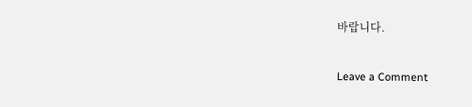바랍니다.

Leave a Comment